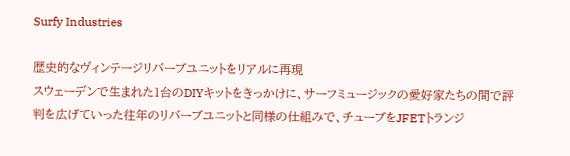Surfy Industries

歴史的なヴィンテージリバーブユニットをリアルに再現
スウェーデンで生まれた1台のDIYキットをきっかけに、サーフミュージックの愛好家たちの間で評判を広げていった往年のリバーブユニットと同様の仕組みで、チューブをJFETトランジ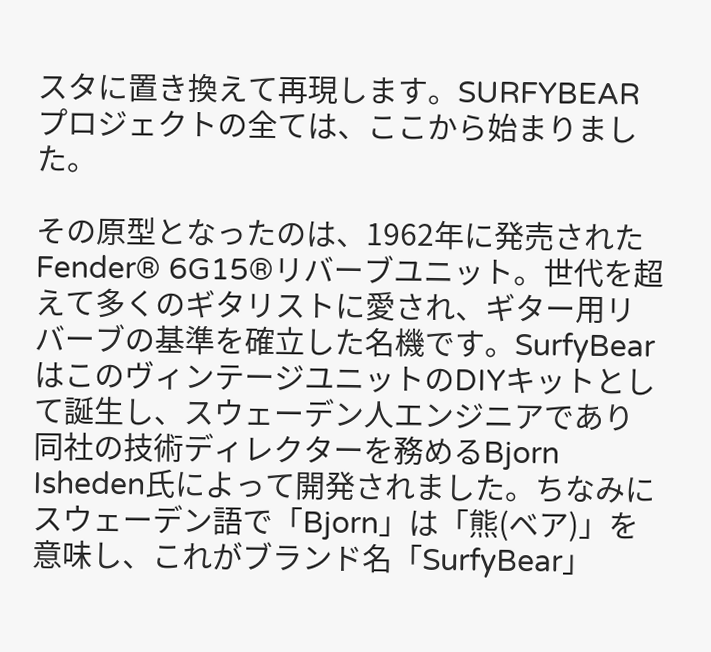スタに置き換えて再現します。SURFYBEARプロジェクトの全ては、ここから始まりました。

その原型となったのは、1962年に発売されたFender® 6G15®リバーブユニット。世代を超えて多くのギタリストに愛され、ギター用リバーブの基準を確立した名機です。SurfyBearはこのヴィンテージユニットのDIYキットとして誕生し、スウェーデン人エンジニアであり同社の技術ディレクターを務めるBjorn Isheden氏によって開発されました。ちなみにスウェーデン語で「Bjorn」は「熊(ベア)」を意味し、これがブランド名「SurfyBear」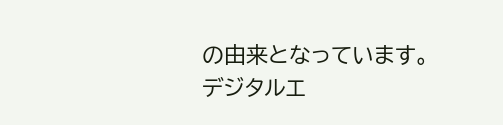の由来となっています。
デジタルエ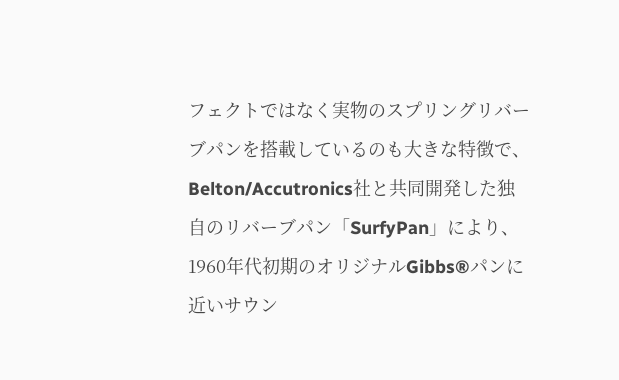フェクトではなく実物のスプリングリバーブパンを搭載しているのも大きな特徴で、Belton/Accutronics社と共同開発した独自のリバーブパン「SurfyPan」により、1960年代初期のオリジナルGibbs®パンに近いサウン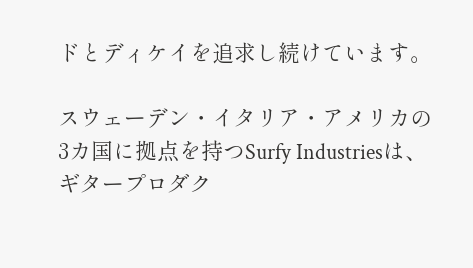ドとディケイを追求し続けています。

スウェーデン・イタリア・アメリカの3カ国に拠点を持つSurfy Industriesは、ギタープロダク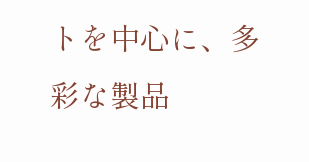トを中心に、多彩な製品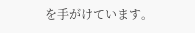を手がけています。